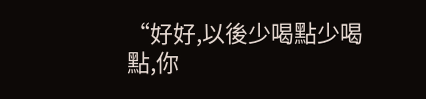“好好,以後少喝點少喝點,你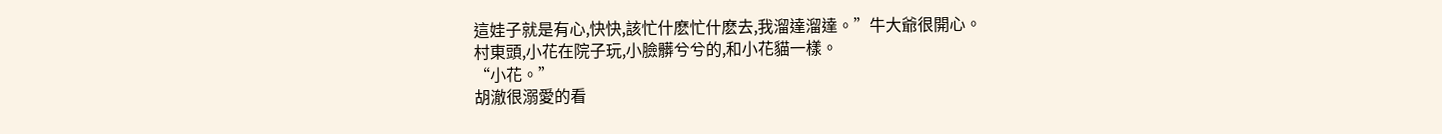這娃子就是有心,快快,該忙什麽忙什麽去,我溜達溜達。”牛大爺很開心。
村東頭,小花在院子玩,小臉髒兮兮的,和小花貓一樣。
“小花。”
胡澈很溺愛的看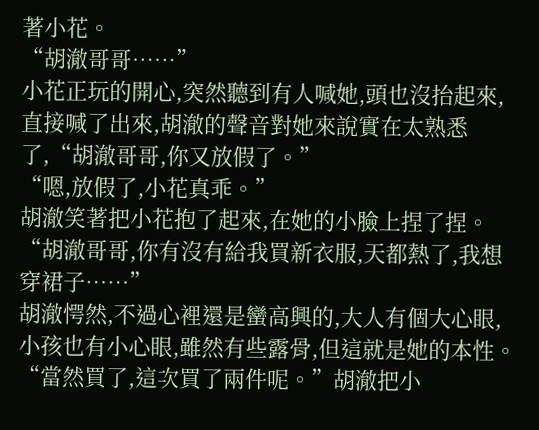著小花。
“胡澈哥哥……”
小花正玩的開心,突然聽到有人喊她,頭也沒抬起來,直接喊了出來,胡澈的聲音對她來說實在太熟悉了,“胡澈哥哥,你又放假了。”
“嗯,放假了,小花真乖。”
胡澈笑著把小花抱了起來,在她的小臉上捏了捏。
“胡澈哥哥,你有沒有給我買新衣服,天都熱了,我想穿裙子……”
胡澈愕然,不過心裡還是蠻高興的,大人有個大心眼,小孩也有小心眼,雖然有些露骨,但這就是她的本性。
“當然買了,這次買了兩件呢。”胡澈把小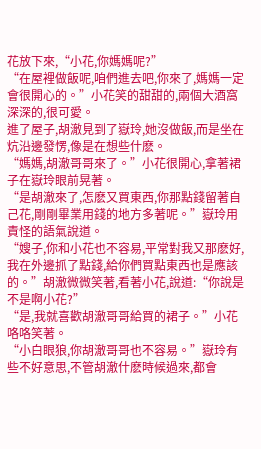花放下來,“小花,你媽媽呢?”
“在屋裡做飯呢,咱們進去吧,你來了,媽媽一定會很開心的。”小花笑的甜甜的,兩個大酒窩深深的,很可愛。
進了屋子,胡澈見到了嶽玲,她沒做飯,而是坐在炕沿邊發愣,像是在想些什麽。
“媽媽,胡澈哥哥來了。”小花很開心,拿著裙子在嶽玲眼前晃著。
“是胡澈來了,怎麽又買東西,你那點錢留著自己花,剛剛畢業用錢的地方多著呢。”嶽玲用責怪的語氣說道。
“嫂子,你和小花也不容易,平常對我又那麽好,我在外邊抓了點錢,給你們買點東西也是應該的。”胡澈微微笑著,看著小花,說道:“你說是不是啊小花?”
“是,我就喜歡胡澈哥哥給買的裙子。”小花咯咯笑著。
“小白眼狼,你胡澈哥哥也不容易。”嶽玲有些不好意思,不管胡澈什麽時候過來,都會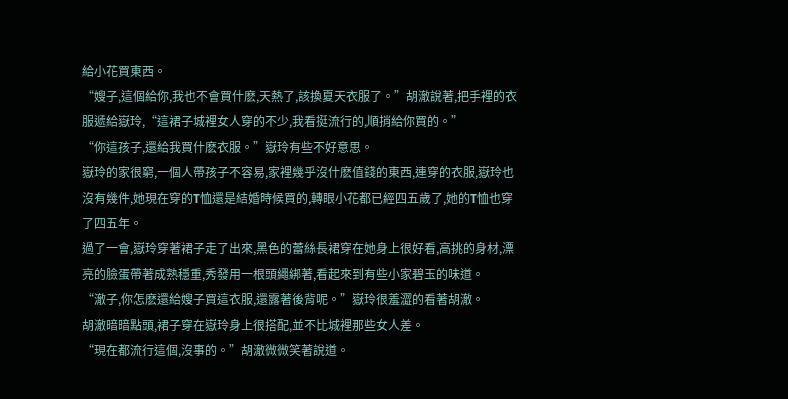給小花買東西。
“嫂子,這個給你,我也不會買什麽,天熱了,該換夏天衣服了。”胡澈說著,把手裡的衣服遞給嶽玲,“這裙子城裡女人穿的不少,我看挺流行的,順捎給你買的。”
“你這孩子,還給我買什麽衣服。”嶽玲有些不好意思。
嶽玲的家很窮,一個人帶孩子不容易,家裡幾乎沒什麽值錢的東西,連穿的衣服,嶽玲也沒有幾件,她現在穿的T恤還是結婚時候買的,轉眼小花都已經四五歲了,她的T恤也穿了四五年。
過了一會,嶽玲穿著裙子走了出來,黑色的蕾絲長裙穿在她身上很好看,高挑的身材,漂亮的臉蛋帶著成熟穩重,秀發用一根頭繩綁著,看起來到有些小家碧玉的味道。
“澈子,你怎麽還給嫂子買這衣服,還露著後背呢。”嶽玲很羞澀的看著胡澈。
胡澈暗暗點頭,裙子穿在嶽玲身上很搭配,並不比城裡那些女人差。
“現在都流行這個,沒事的。”胡澈微微笑著說道。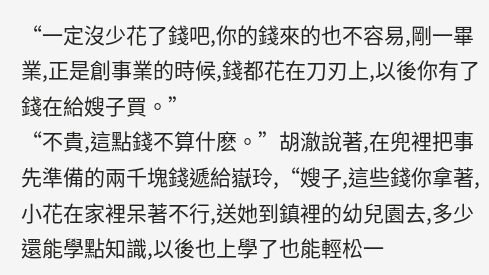“一定沒少花了錢吧,你的錢來的也不容易,剛一畢業,正是創事業的時候,錢都花在刀刃上,以後你有了錢在給嫂子買。”
“不貴,這點錢不算什麽。”胡澈說著,在兜裡把事先準備的兩千塊錢遞給嶽玲,“嫂子,這些錢你拿著,小花在家裡呆著不行,送她到鎮裡的幼兒園去,多少還能學點知識,以後也上學了也能輕松一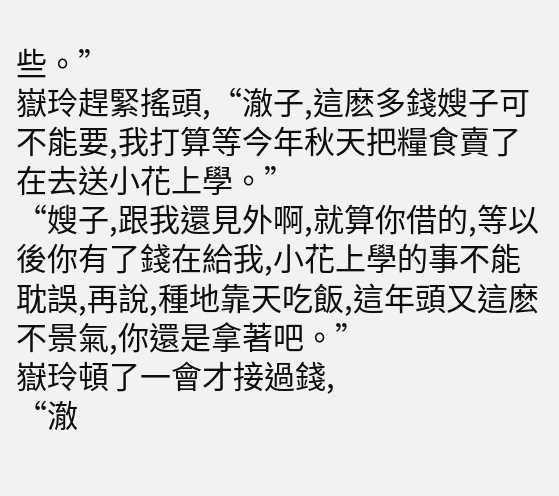些。”
嶽玲趕緊搖頭,“澈子,這麽多錢嫂子可不能要,我打算等今年秋天把糧食賣了在去送小花上學。”
“嫂子,跟我還見外啊,就算你借的,等以後你有了錢在給我,小花上學的事不能耽誤,再說,種地靠天吃飯,這年頭又這麽不景氣,你還是拿著吧。”
嶽玲頓了一會才接過錢,
“澈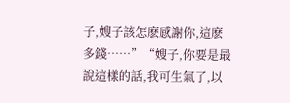子,嫂子該怎麽感謝你,這麽多錢……”“嫂子,你要是最說這樣的話,我可生氣了,以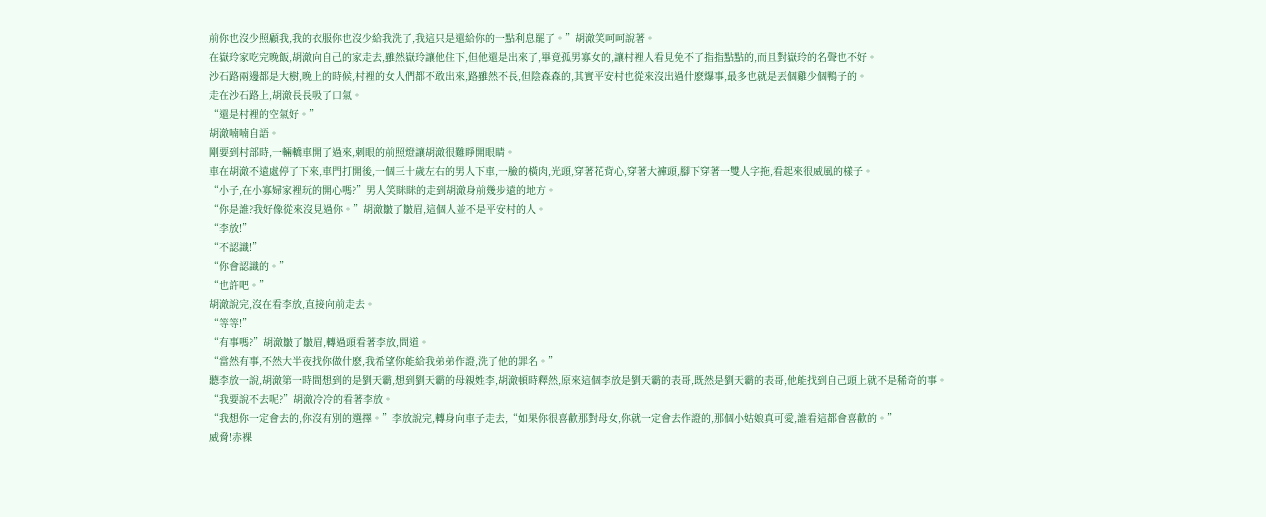前你也沒少照顧我,我的衣服你也沒少給我洗了,我這只是還給你的一點利息罷了。”胡澈笑呵呵說著。
在嶽玲家吃完晚飯,胡澈向自己的家走去,雖然嶽玲讓他住下,但他還是出來了,畢竟孤男寡女的,讓村裡人看見免不了指指點點的,而且對嶽玲的名聲也不好。
沙石路兩邊都是大樹,晚上的時候,村裡的女人們都不敢出來,路雖然不長,但陰森森的,其實平安村也從來沒出過什麽爆事,最多也就是丟個雞少個鴨子的。
走在沙石路上,胡澈長長吸了口氣。
“還是村裡的空氣好。”
胡澈喃喃自語。
剛要到村部時,一輛轎車開了過來,刺眼的前照燈讓胡澈很難睜開眼睛。
車在胡澈不遠處停了下來,車門打開後,一個三十歲左右的男人下車,一臉的橫肉,光頭,穿著花背心,穿著大褲頭,腳下穿著一雙人字拖,看起來很威風的樣子。
“小子,在小寡婦家裡玩的開心嗎?”男人笑眯眯的走到胡澈身前幾步遠的地方。
“你是誰?我好像從來沒見過你。”胡澈皺了皺眉,這個人並不是平安村的人。
“李放!”
“不認識!”
“你會認識的。”
“也許吧。”
胡澈說完,沒在看李放,直接向前走去。
“等等!”
“有事嗎?”胡澈皺了皺眉,轉過頭看著李放,問道。
“當然有事,不然大半夜找你做什麽,我希望你能給我弟弟作證,洗了他的罪名。”
聽李放一說,胡澈第一時間想到的是劉天霸,想到劉天霸的母親姓李,胡澈頓時釋然,原來這個李放是劉天霸的表哥,既然是劉天霸的表哥,他能找到自己頭上就不是稀奇的事。
“我要說不去呢?”胡澈冷冷的看著李放。
“我想你一定會去的,你沒有別的選擇。”李放說完,轉身向車子走去,“如果你很喜歡那對母女,你就一定會去作證的,那個小姑娘真可愛,誰看這都會喜歡的。”
威脅!赤裸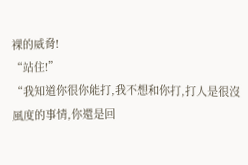裸的威脅!
“站住!”
“我知道你很你能打,我不想和你打,打人是很沒風度的事情,你還是回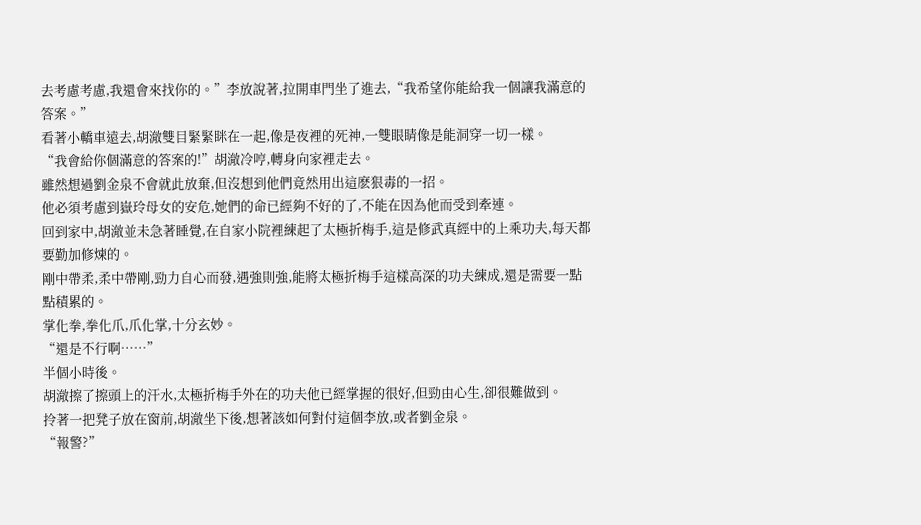去考慮考慮,我還會來找你的。”李放說著,拉開車門坐了進去,“我希望你能給我一個讓我滿意的答案。”
看著小轎車遠去,胡澈雙目緊緊眯在一起,像是夜裡的死神,一雙眼睛像是能洞穿一切一樣。
“我會給你個滿意的答案的!”胡澈冷哼,轉身向家裡走去。
雖然想過劉金泉不會就此放棄,但沒想到他們竟然用出這麽狠毒的一招。
他必須考慮到嶽玲母女的安危,她們的命已經夠不好的了,不能在因為他而受到牽連。
回到家中,胡澈並未急著睡覺,在自家小院裡練起了太極折梅手,這是修武真經中的上乘功夫,每天都要勤加修煉的。
剛中帶柔,柔中帶剛,勁力自心而發,遇強則強,能將太極折梅手這樣高深的功夫練成,還是需要一點點積累的。
掌化拳,拳化爪,爪化掌,十分玄妙。
“還是不行啊……”
半個小時後。
胡澈擦了擦頭上的汗水,太極折梅手外在的功夫他已經掌握的很好,但勁由心生,卻很難做到。
拎著一把凳子放在窗前,胡澈坐下後,想著該如何對付這個李放,或者劉金泉。
“報警?”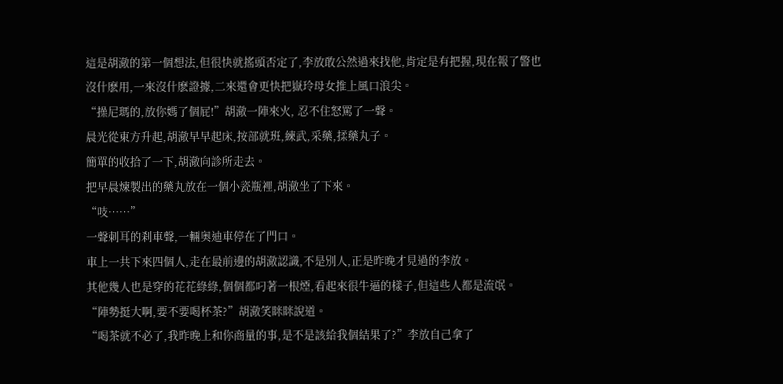這是胡澈的第一個想法,但很快就搖頭否定了,李放敢公然過來找他,肯定是有把握,現在報了警也沒什麽用,一來沒什麽證據,二來還會更快把嶽玲母女推上風口浪尖。
“操尼瑪的,放你媽了個屁!”胡澈一陣來火, 忍不住怒罵了一聲。
晨光從東方升起,胡澈早早起床,按部就班,練武,采藥,揉藥丸子。
簡單的收拾了一下,胡澈向診所走去。
把早晨煉製出的藥丸放在一個小瓷瓶裡,胡澈坐了下來。
“吱……”
一聲刺耳的刹車聲,一輛奧迪車停在了門口。
車上一共下來四個人,走在最前邊的胡澈認識,不是別人,正是昨晚才見過的李放。
其他幾人也是穿的花花綠綠,個個都叼著一根煙,看起來很牛逼的樣子,但這些人都是流氓。
“陣勢挺大啊,要不要喝杯茶?”胡澈笑眯眯說道。
“喝茶就不必了,我昨晚上和你商量的事,是不是該給我個結果了?”李放自己拿了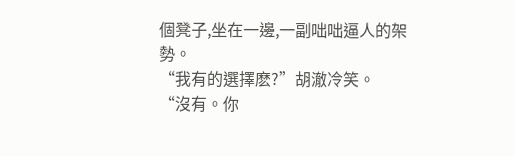個凳子,坐在一邊,一副咄咄逼人的架勢。
“我有的選擇麽?”胡澈冷笑。
“沒有。你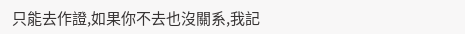只能去作證,如果你不去也沒關系,我記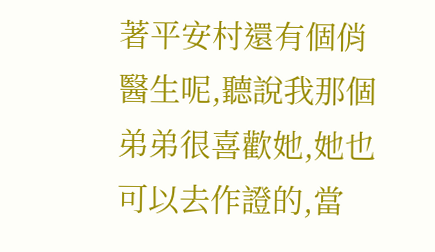著平安村還有個俏醫生呢,聽說我那個弟弟很喜歡她,她也可以去作證的,當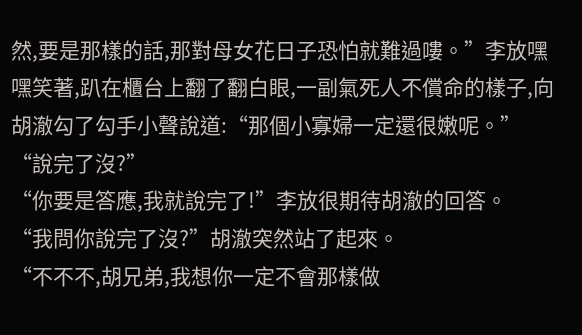然,要是那樣的話,那對母女花日子恐怕就難過嘍。”李放嘿嘿笑著,趴在櫃台上翻了翻白眼,一副氣死人不償命的樣子,向胡澈勾了勾手小聲說道:“那個小寡婦一定還很嫩呢。”
“說完了沒?”
“你要是答應,我就說完了!”李放很期待胡澈的回答。
“我問你說完了沒?”胡澈突然站了起來。
“不不不,胡兄弟,我想你一定不會那樣做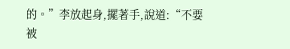的。”李放起身,擺著手,說道:“不要被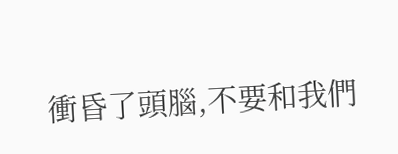衝昏了頭腦,不要和我們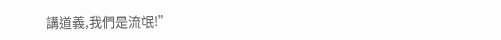講道義,我們是流氓!”